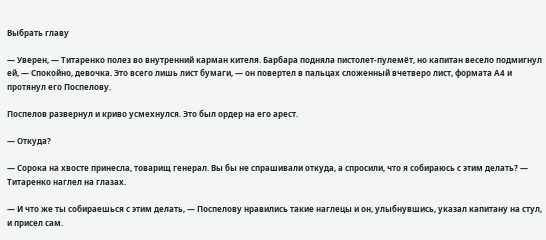Выбрать главу

— Уверен, — Титаренко полез во внутренний карман кителя. Барбара подняла пистолет-пулемёт, но капитан весело подмигнул ей, — Спокойно, девочка. Это всего лишь лист бумаги, — он повертел в пальцах сложенный вчетверо лист, формата А4 и протянул его Поспелову.

Поспелов развернул и криво усмехнулся. Это был ордер на его арест.

— Откуда?

— Сорока на хвосте принесла, товарищ генерал. Вы бы не спрашивали откуда, а спросили, что я собираюсь с этим делать? — Титаренко наглел на глазах.

— И что же ты собираешься с этим делать, — Поспелову нравились такие наглецы и он, улыбнувшись, указал капитану на стул, и присел сам.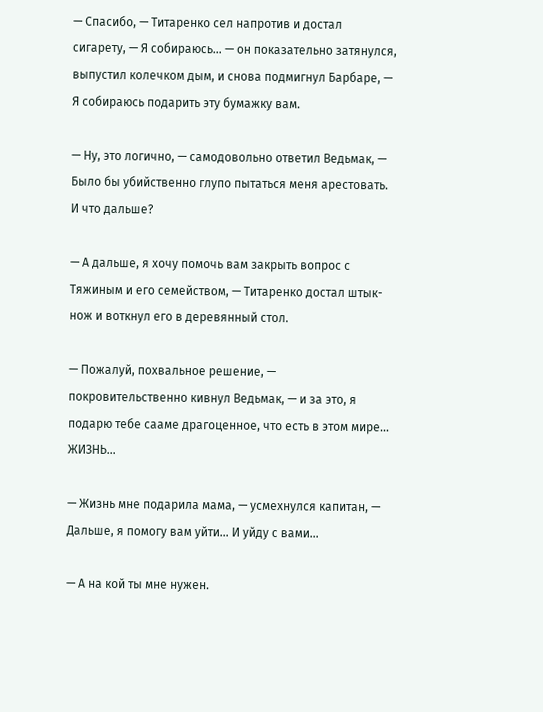— Спасибо, — Титаренко сел напротив и достал сигарету, — Я собираюсь… — он показательно затянулся, выпустил колечком дым, и снова подмигнул Барбаре, — Я собираюсь подарить эту бумажку вам.

— Ну, это логично, — самодовольно ответил Ведьмак, — Было бы убийственно глупо пытаться меня арестовать. И что дальше?

— А дальше, я хочу помочь вам закрыть вопрос с Тяжиным и его семейством, — Титаренко достал штык-нож и воткнул его в деревянный стол.

— Пожалуй, похвальное решение, — покровительственно кивнул Ведьмак, — и за это, я подарю тебе сааме драгоценное, что есть в этом мире… ЖИЗНЬ…

— Жизнь мне подарила мама, — усмехнулся капитан, — Дальше, я помогу вам уйти… И уйду с вами…

— А на кой ты мне нужен.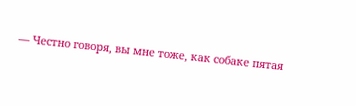— Честно говоря, вы мне тоже, как собаке пятая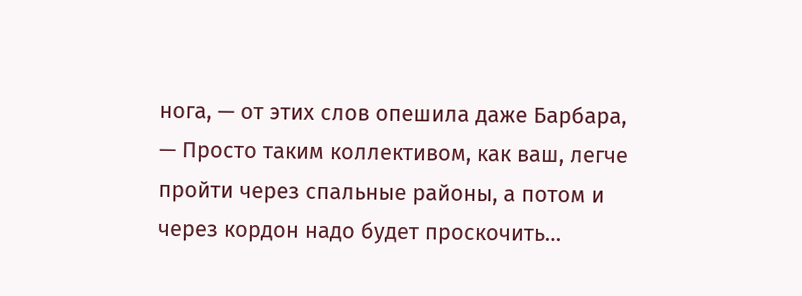нога, — от этих слов опешила даже Барбара, — Просто таким коллективом, как ваш, легче пройти через спальные районы, а потом и через кордон надо будет проскочить…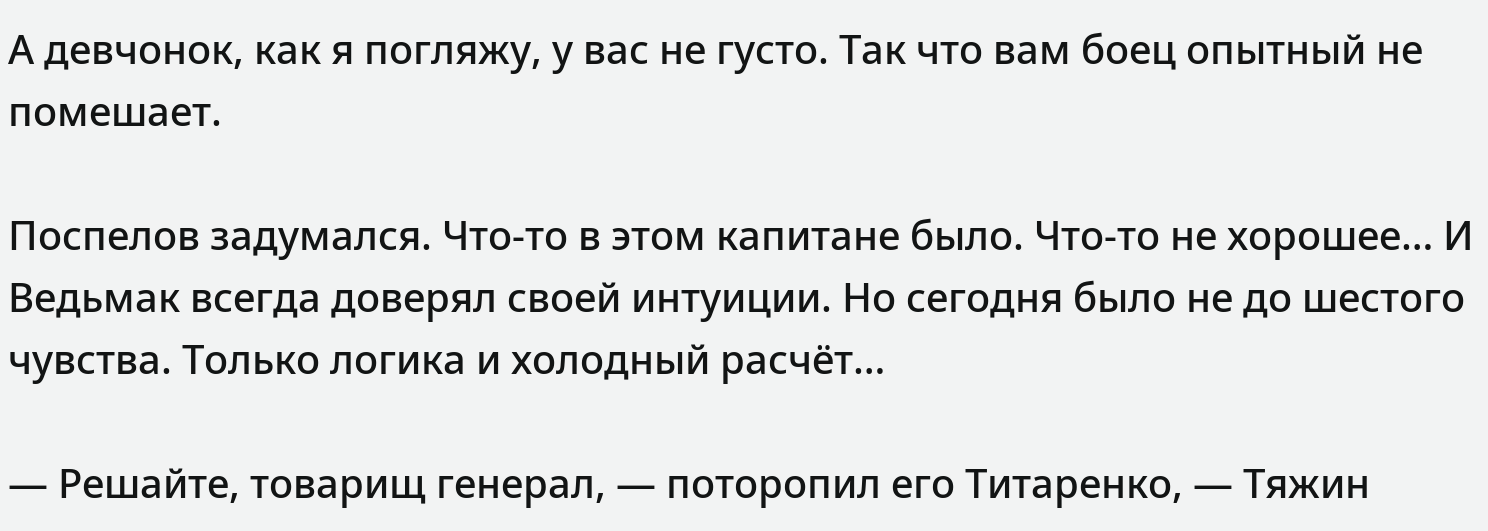А девчонок, как я погляжу, у вас не густо. Так что вам боец опытный не помешает.

Поспелов задумался. Что-то в этом капитане было. Что-то не хорошее… И Ведьмак всегда доверял своей интуиции. Но сегодня было не до шестого чувства. Только логика и холодный расчёт…

— Решайте, товарищ генерал, — поторопил его Титаренко, — Тяжин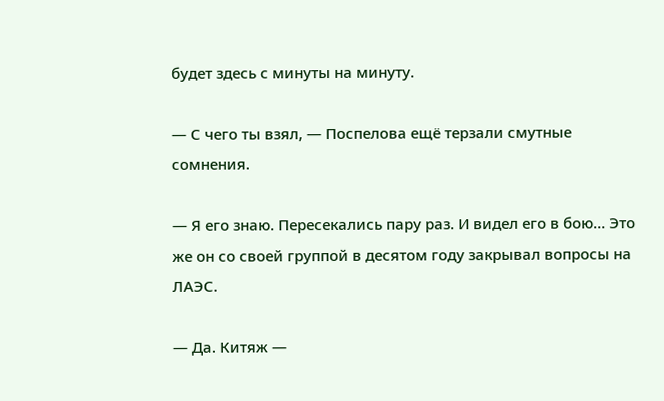будет здесь с минуты на минуту.

— С чего ты взял, — Поспелова ещё терзали смутные сомнения.

— Я его знаю. Пересекались пару раз. И видел его в бою… Это же он со своей группой в десятом году закрывал вопросы на ЛАЭС.

— Да. Китяж —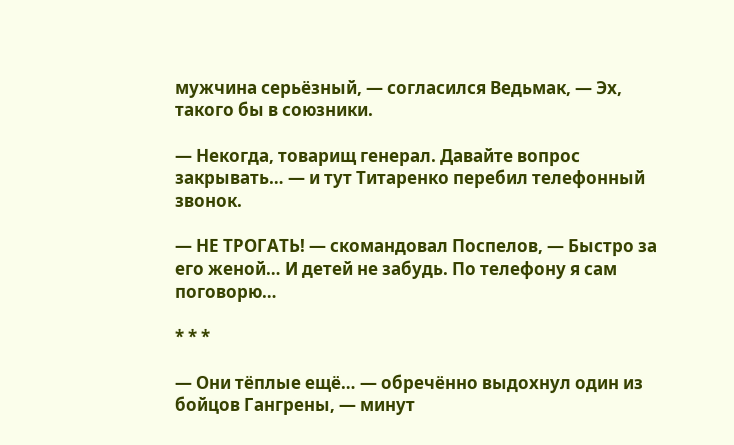мужчина серьёзный, — согласился Ведьмак, — Эх, такого бы в союзники.

— Некогда, товарищ генерал. Давайте вопрос закрывать… — и тут Титаренко перебил телефонный звонок.

— НЕ ТРОГАТЬ! — скомандовал Поспелов, — Быстро за его женой… И детей не забудь. По телефону я сам поговорю…

* * *

— Они тёплые ещё… — обречённо выдохнул один из бойцов Гангрены, — минут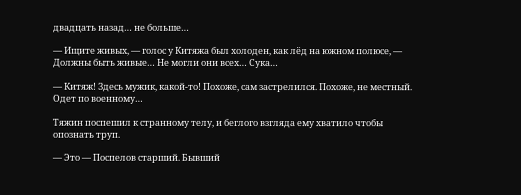двадцать назад… не больше…

— Ищите живых, — голос у Китяжа был холоден, как лёд на южном полюсе, — Должны быть живые… Не могли они всех… Сука…

— Китяж! Здесь мужик, какой-то! Похоже, сам застрелился. Похоже, не местный. Одет по военному…

Тяжин поспешил к странному телу, и беглого взгляда ему хватило чтобы опознать труп.

— Это — Поспелов старший. Бывший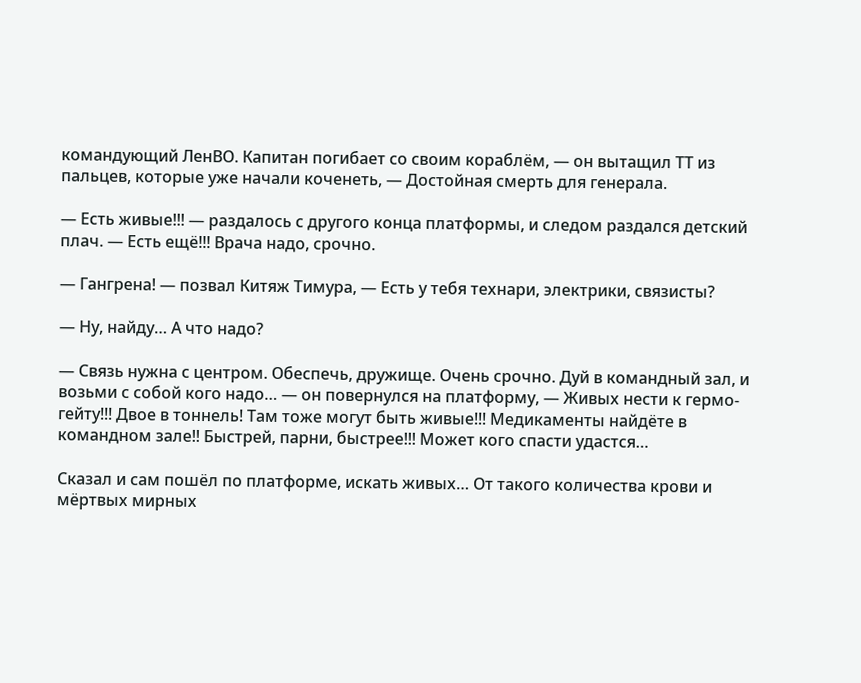командующий ЛенВО. Капитан погибает со своим кораблём, — он вытащил ТТ из пальцев, которые уже начали коченеть, — Достойная смерть для генерала.

— Есть живые!!! — раздалось с другого конца платформы, и следом раздался детский плач. — Есть ещё!!! Врача надо, срочно.

— Гангрена! — позвал Китяж Тимура, — Есть у тебя технари, электрики, связисты?

— Ну, найду… А что надо?

— Связь нужна с центром. Обеспечь, дружище. Очень срочно. Дуй в командный зал, и возьми с собой кого надо… — он повернулся на платформу, — Живых нести к гермо-гейту!!! Двое в тоннель! Там тоже могут быть живые!!! Медикаменты найдёте в командном зале!! Быстрей, парни, быстрее!!! Может кого спасти удастся…

Сказал и сам пошёл по платформе, искать живых… От такого количества крови и мёртвых мирных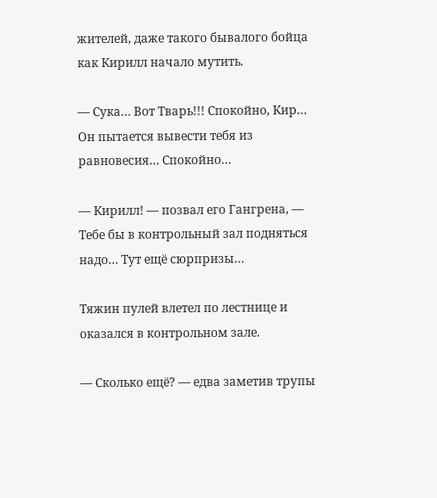жителей, даже такого бывалого бойца как Кирилл начало мутить.

— Сука… Вот Тварь!!! Спокойно, Кир… Он пытается вывести тебя из равновесия… Спокойно…

— Кирилл! — позвал его Гангрена, — Тебе бы в контрольный зал подняться надо… Тут ещё сюрпризы…

Тяжин пулей влетел по лестнице и оказался в контрольном зале.

— Сколько ещё? — едва заметив трупы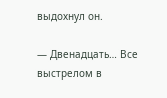выдохнул он.

— Двенадцать… Все выстрелом в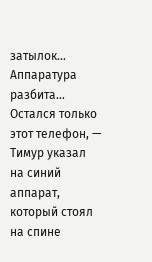затылок… Аппаратура разбита… Остался только этот телефон, — Тимур указал на синий аппарат, который стоял на спине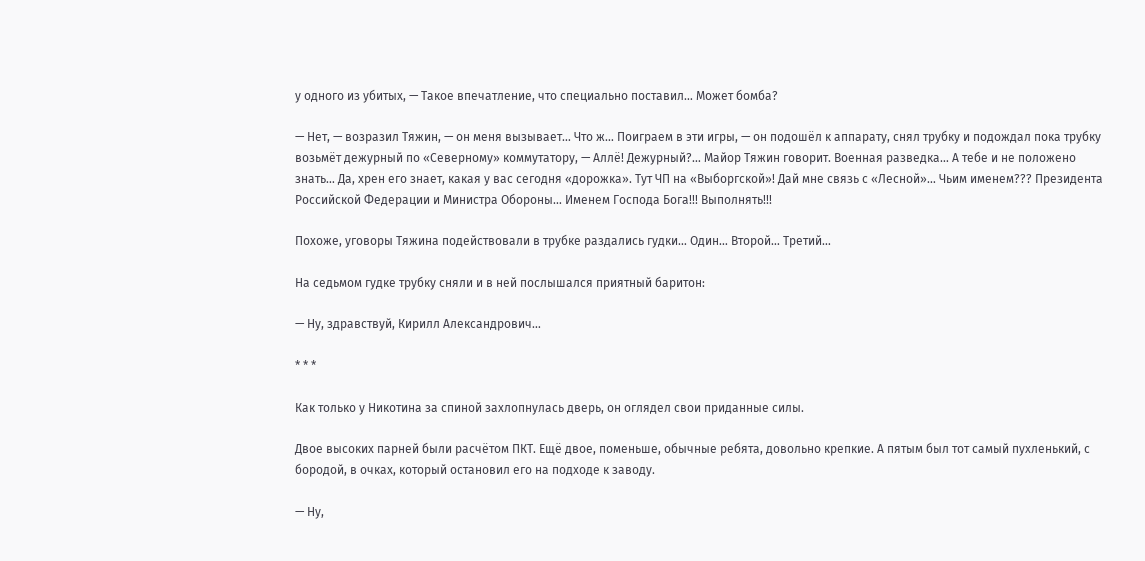у одного из убитых, — Такое впечатление, что специально поставил… Может бомба?

— Нет, — возразил Тяжин, — он меня вызывает… Что ж… Поиграем в эти игры, — он подошёл к аппарату, снял трубку и подождал пока трубку возьмёт дежурный по «Северному» коммутатору, — Аллё! Дежурный?… Майор Тяжин говорит. Военная разведка… А тебе и не положено знать… Да, хрен его знает, какая у вас сегодня «дорожка». Тут ЧП на «Выборгской»! Дай мне связь с «Лесной»… Чьим именем??? Президента Российской Федерации и Министра Обороны… Именем Господа Бога!!! Выполнять!!!

Похоже, уговоры Тяжина подействовали в трубке раздались гудки… Один… Второй… Третий…

На седьмом гудке трубку сняли и в ней послышался приятный баритон:

— Ну, здравствуй, Кирилл Александрович…

* * *

Как только у Никотина за спиной захлопнулась дверь, он оглядел свои приданные силы.

Двое высоких парней были расчётом ПКТ. Ещё двое, поменьше, обычные ребята, довольно крепкие. А пятым был тот самый пухленький, с бородой, в очках, который остановил его на подходе к заводу.

— Ну,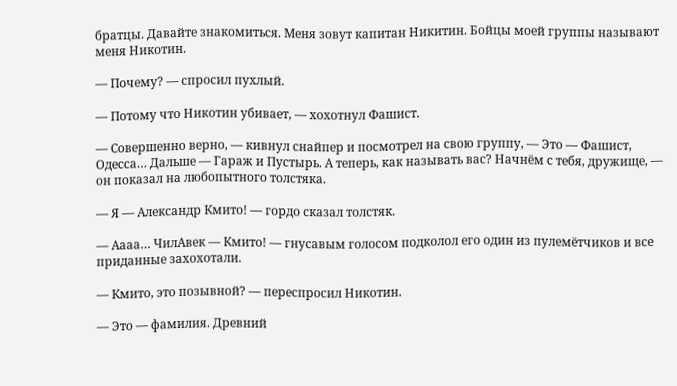братцы. Давайте знакомиться. Меня зовут капитан Никитин. Бойцы моей группы называют меня Никотин.

— Почему? — спросил пухлый.

— Потому что Никотин убивает, — хохотнул Фашист.

— Совершенно верно, — кивнул снайпер и посмотрел на свою группу, — Это — Фашист, Одесса… Дальше — Гараж и Пустырь. А теперь, как называть вас? Начнём с тебя, дружище, — он показал на любопытного толстяка.

— Я — Александр Кмито! — гордо сказал толстяк.

— Аааа… ЧилАвек — Кмито! — гнусавым голосом подколол его один из пулемётчиков и все приданные захохотали.

— Кмито, это позывной? — переспросил Никотин.

— Это — фамилия. Древний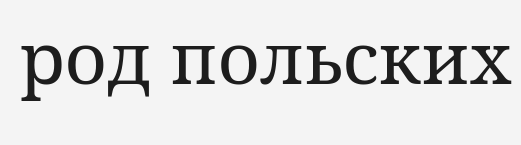род польских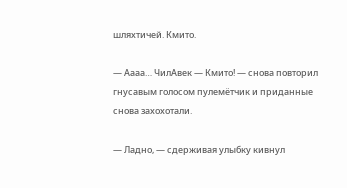шляхтичей. Кмито.

— Аааа… ЧилАвек — Кмито! — снова повторил гнусавым голосом пулемётчик и приданные снова захохотали.

— Ладно, — сдерживая улыбку кивнул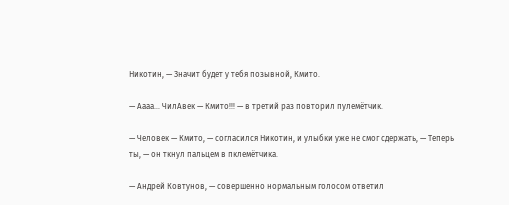Никотин, — Значит будет у тебя позывной, Кмито.

— Аааа… ЧилАвек — Кмито!!! — в третий раз повторил пулемётчик.

— Человек — Кмито, — согласился Никотин, и улыбки уже не смог сдержать, — Теперь ты, — он ткнул пальцем в пклемётчика.

— Андрей Ковтунов, — совершенно нормальным голосом ответил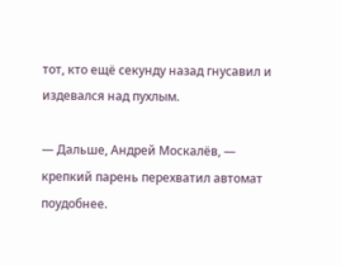тот, кто ещё секунду назад гнусавил и издевался над пухлым.

— Дальше, Андрей Москалёв, — крепкий парень перехватил автомат поудобнее.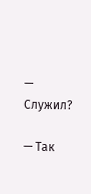— Служил?

— Так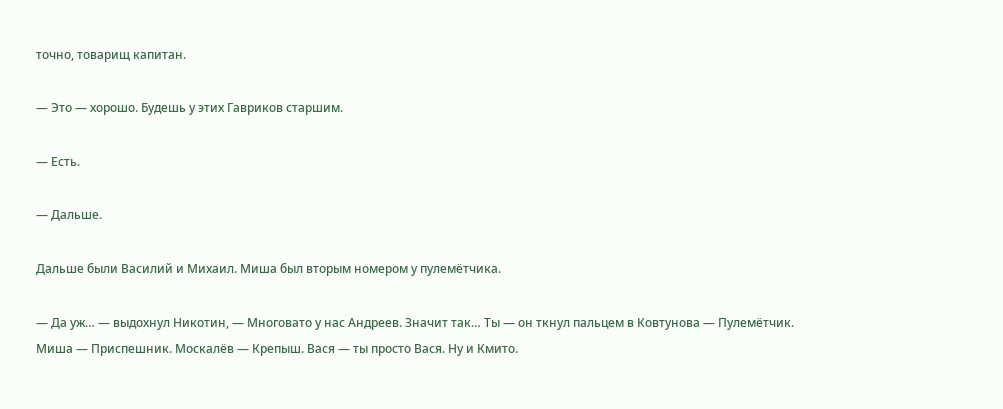точно, товарищ капитан.

— Это — хорошо. Будешь у этих Гавриков старшим.

— Есть.

— Дальше.

Дальше были Василий и Михаил. Миша был вторым номером у пулемётчика.

— Да уж… — выдохнул Никотин, — Многовато у нас Андреев. Значит так… Ты — он ткнул пальцем в Ковтунова — Пулемётчик. Миша — Приспешник. Москалёв — Крепыш. Вася — ты просто Вася. Ну и Кмито.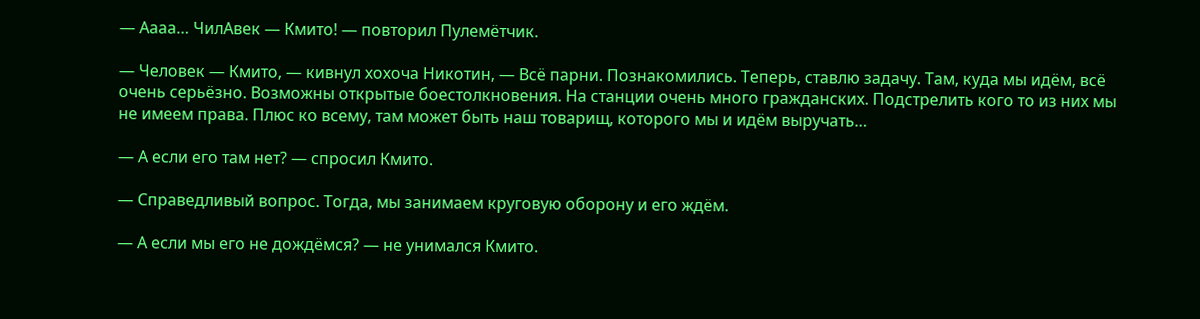— Аааа… ЧилАвек — Кмито! — повторил Пулемётчик.

— Человек — Кмито, — кивнул хохоча Никотин, — Всё парни. Познакомились. Теперь, ставлю задачу. Там, куда мы идём, всё очень серьёзно. Возможны открытые боестолкновения. На станции очень много гражданских. Подстрелить кого то из них мы не имеем права. Плюс ко всему, там может быть наш товарищ, которого мы и идём выручать…

— А если его там нет? — спросил Кмито.

— Справедливый вопрос. Тогда, мы занимаем круговую оборону и его ждём.

— А если мы его не дождёмся? — не унимался Кмито.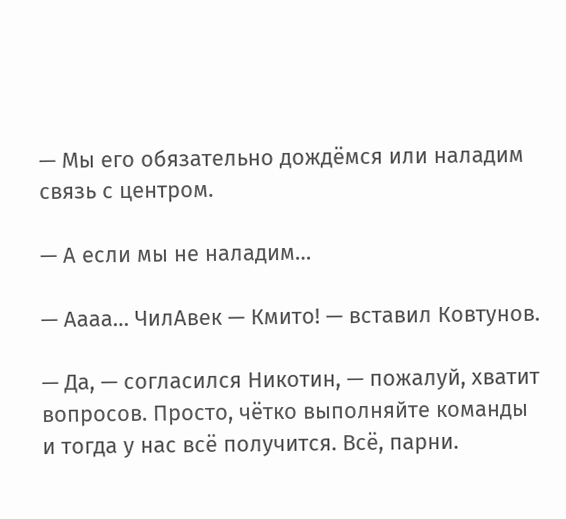— Мы его обязательно дождёмся или наладим связь с центром.

— А если мы не наладим…

— Аааа… ЧилАвек — Кмито! — вставил Ковтунов.

— Да, — согласился Никотин, — пожалуй, хватит вопросов. Просто, чётко выполняйте команды и тогда у нас всё получится. Всё, парни.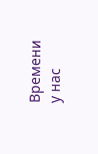Времени у нас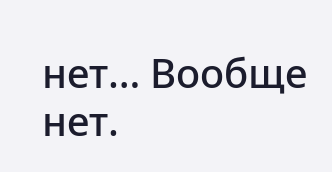нет… Вообще нет.